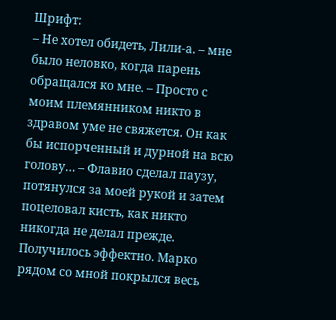Шрифт:
– Не хотел обидеть, Лили-а. – мне было неловко, когда парень обращался ко мне. – Просто с моим племянником никто в здравом уме не свяжется. Он как бы испорченный и дурной на всю голову… – Флавио сделал паузу, потянулся за моей рукой и затем поцеловал кисть, как никто никогда не делал прежде. Получилось эффектно. Марко рядом со мной покрылся весь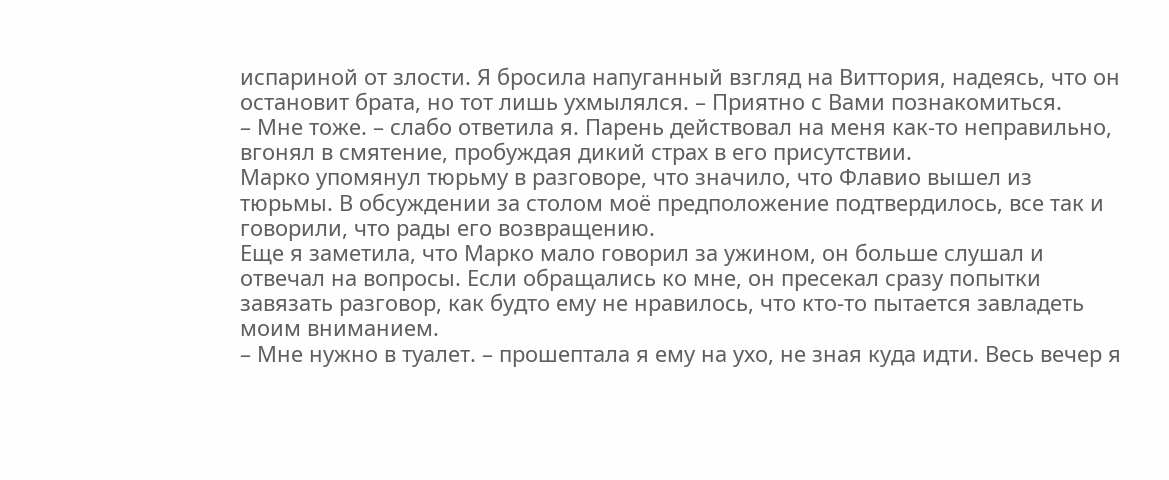испариной от злости. Я бросила напуганный взгляд на Виттория, надеясь, что он остановит брата, но тот лишь ухмылялся. – Приятно с Вами познакомиться.
– Мне тоже. – слабо ответила я. Парень действовал на меня как-то неправильно, вгонял в смятение, пробуждая дикий страх в его присутствии.
Марко упомянул тюрьму в разговоре, что значило, что Флавио вышел из тюрьмы. В обсуждении за столом моё предположение подтвердилось, все так и говорили, что рады его возвращению.
Еще я заметила, что Марко мало говорил за ужином, он больше слушал и отвечал на вопросы. Если обращались ко мне, он пресекал сразу попытки завязать разговор, как будто ему не нравилось, что кто-то пытается завладеть моим вниманием.
– Мне нужно в туалет. – прошептала я ему на ухо, не зная куда идти. Весь вечер я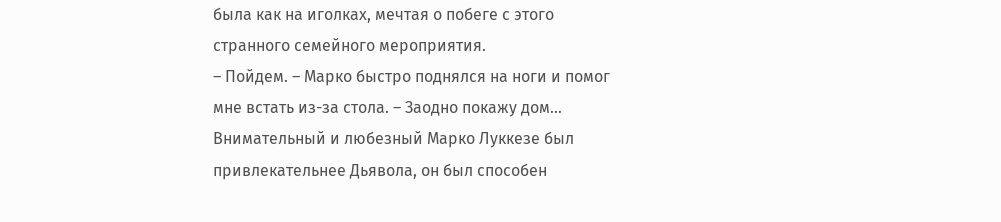была как на иголках, мечтая о побеге с этого странного семейного мероприятия.
– Пойдем. – Марко быстро поднялся на ноги и помог мне встать из-за стола. – Заодно покажу дом…
Внимательный и любезный Марко Луккезе был привлекательнее Дьявола, он был способен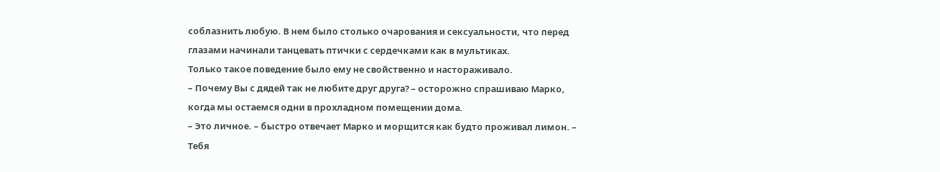соблазнить любую. В нем было столько очарования и сексуальности, что перед глазами начинали танцевать птички с сердечками как в мультиках.
Только такое поведение было ему не свойственно и настораживало.
– Почему Вы с дядей так не любите друг друга? – осторожно спрашиваю Марко, когда мы остаемся одни в прохладном помещении дома.
– Это личное. – быстро отвечает Марко и морщится как будто проживал лимон. – Тебя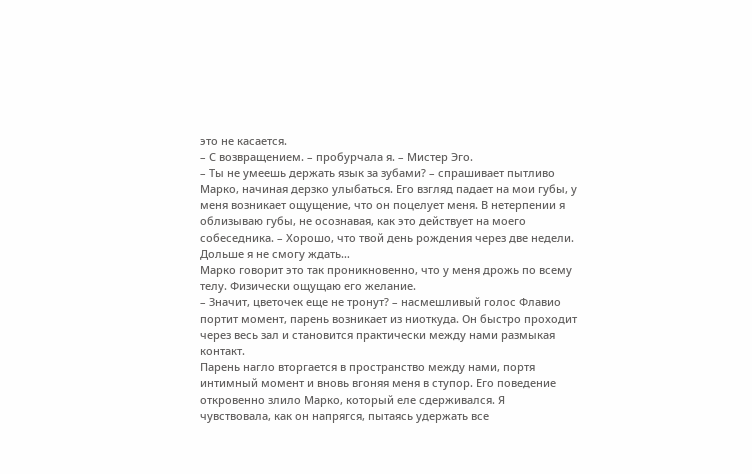это не касается.
– С возвращением. – пробурчала я. – Мистер Эго.
– Ты не умеешь держать язык за зубами? – спрашивает пытливо Марко, начиная дерзко улыбаться. Его взгляд падает на мои губы, у меня возникает ощущение, что он поцелует меня. В нетерпении я облизываю губы, не осознавая, как это действует на моего собеседника. – Хорошо, что твой день рождения через две недели. Дольше я не смогу ждать…
Марко говорит это так проникновенно, что у меня дрожь по всему телу. Физически ощущаю его желание.
– Значит, цветочек еще не тронут? – насмешливый голос Флавио портит момент, парень возникает из ниоткуда. Он быстро проходит через весь зал и становится практически между нами размыкая контакт.
Парень нагло вторгается в пространство между нами, портя интимный момент и вновь вгоняя меня в ступор. Его поведение откровенно злило Марко, который еле сдерживался. Я чувствовала, как он напрягся, пытаясь удержать все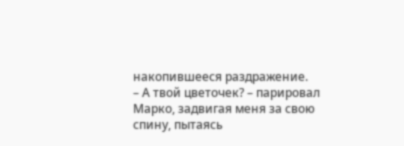накопившееся раздражение.
– А твой цветочек? – парировал Марко, задвигая меня за свою спину, пытаясь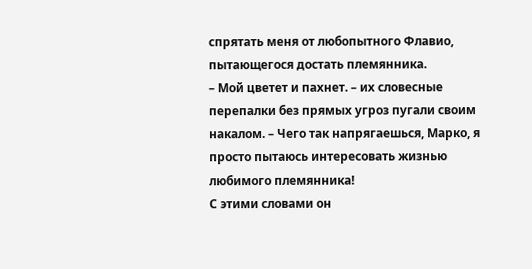спрятать меня от любопытного Флавио, пытающегося достать племянника.
– Мой цветет и пахнет. – их словесные перепалки без прямых угроз пугали своим накалом. – Чего так напрягаешься, Марко, я просто пытаюсь интересовать жизнью любимого племянника!
С этими словами он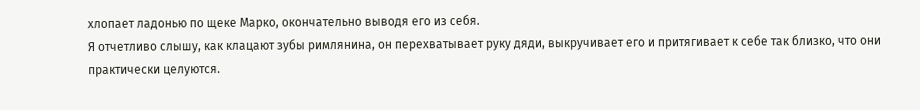хлопает ладонью по щеке Марко, окончательно выводя его из себя.
Я отчетливо слышу, как клацают зубы римлянина, он перехватывает руку дяди, выкручивает его и притягивает к себе так близко, что они практически целуются.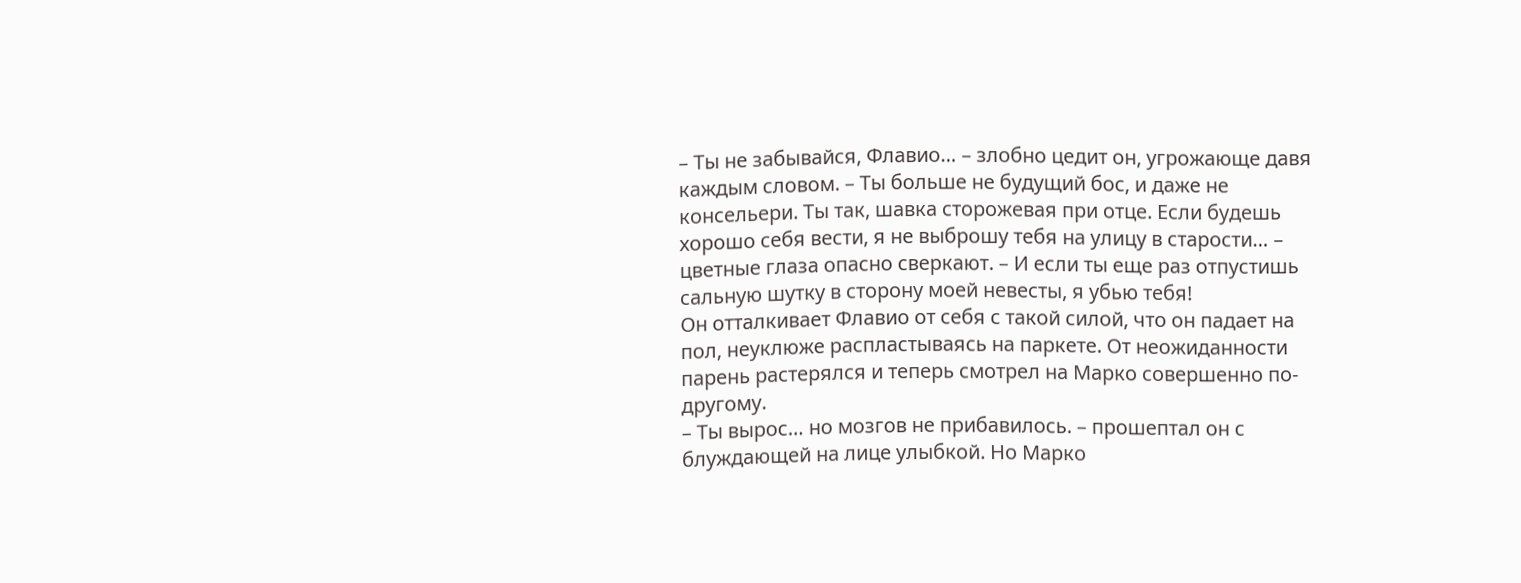– Ты не забывайся, Флавио… – злобно цедит он, угрожающе давя каждым словом. – Ты больше не будущий бос, и даже не консельери. Ты так, шавка сторожевая при отце. Если будешь хорошо себя вести, я не выброшу тебя на улицу в старости… – цветные глаза опасно сверкают. – И если ты еще раз отпустишь сальную шутку в сторону моей невесты, я убью тебя!
Он отталкивает Флавио от себя с такой силой, что он падает на пол, неуклюже распластываясь на паркете. От неожиданности парень растерялся и теперь смотрел на Марко совершенно по-другому.
– Ты вырос… но мозгов не прибавилось. – прошептал он с блуждающей на лице улыбкой. Но Марко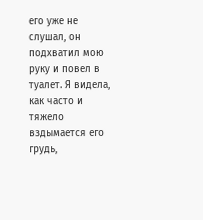его уже не слушал, он подхватил мою руку и повел в туалет. Я видела, как часто и тяжело вздымается его грудь,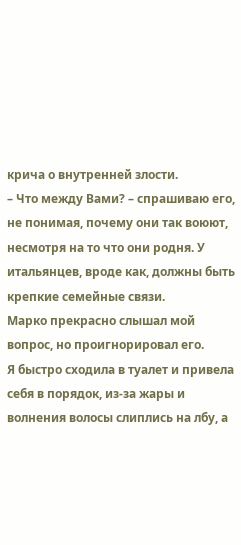крича о внутренней злости.
– Что между Вами? – спрашиваю его, не понимая, почему они так воюют, несмотря на то что они родня. У итальянцев, вроде как, должны быть крепкие семейные связи.
Марко прекрасно слышал мой вопрос, но проигнорировал его.
Я быстро сходила в туалет и привела себя в порядок, из-за жары и волнения волосы слиплись на лбу, а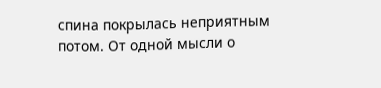спина покрылась неприятным потом. От одной мысли о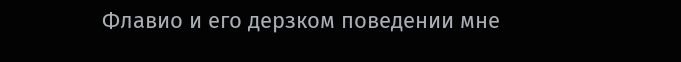Флавио и его дерзком поведении мне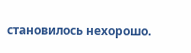становилось нехорошо.